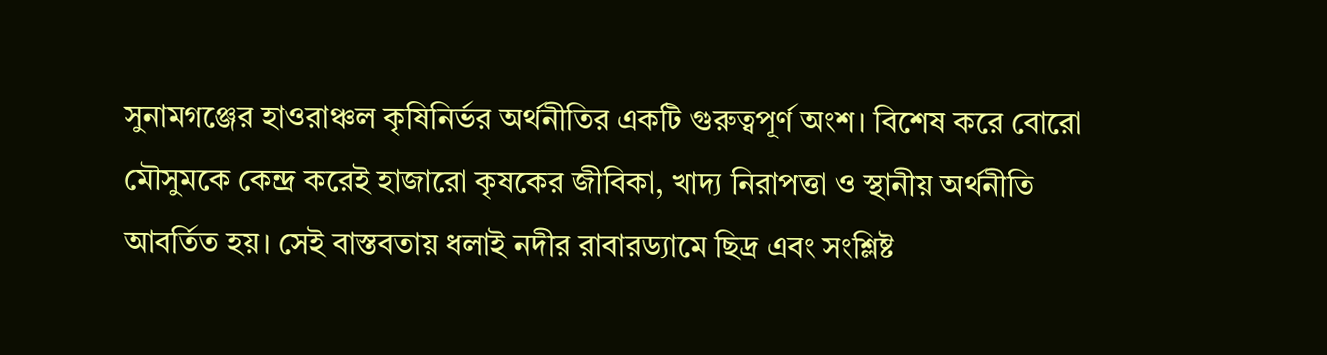সুনামগঞ্জের হাওরাঞ্চল কৃষিনির্ভর অর্থনীতির একটি গুরুত্বপূর্ণ অংশ। বিশেষ করে বোরো মৌসুমকে কেন্দ্র করেই হাজারো কৃষকের জীবিকা, খাদ্য নিরাপত্তা ও স্থানীয় অর্থনীতি আবর্তিত হয়। সেই বাস্তবতায় ধলাই নদীর রাবারড্যামে ছিদ্র এবং সংশ্লিষ্ট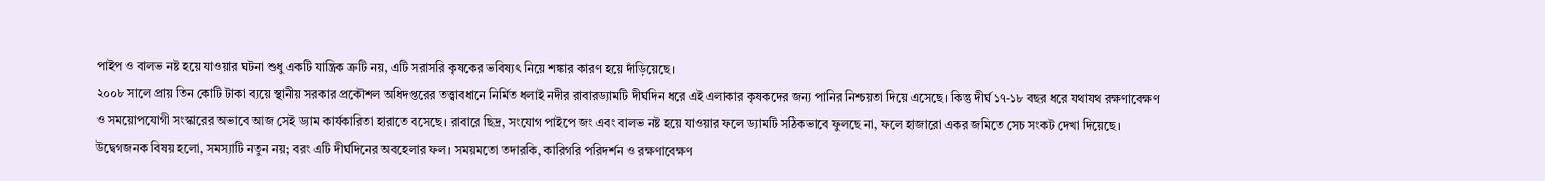পাইপ ও বালভ নষ্ট হয়ে যাওয়ার ঘটনা শুধু একটি যান্ত্রিক ত্রুটি নয়, এটি সরাসরি কৃষকের ভবিষ্যৎ নিয়ে শঙ্কার কারণ হয়ে দাঁড়িয়েছে।
২০০৮ সালে প্রায় তিন কোটি টাকা ব্যয়ে স্থানীয় সরকার প্রকৌশল অধিদপ্তরের তত্ত্বাবধানে নির্মিত ধলাই নদীর রাবারড্যামটি দীর্ঘদিন ধরে এই এলাকার কৃষকদের জন্য পানির নিশ্চয়তা দিয়ে এসেছে। কিন্তু দীর্ঘ ১৭-১৮ বছর ধরে যথাযথ রক্ষণাবেক্ষণ ও সময়োপযোগী সংস্কারের অভাবে আজ সেই ড্যাম কার্যকারিতা হারাতে বসেছে। রাবারে ছিদ্র, সংযোগ পাইপে জং এবং বালভ নষ্ট হয়ে যাওয়ার ফলে ড্যামটি সঠিকভাবে ফুলছে না, ফলে হাজারো একর জমিতে সেচ সংকট দেখা দিয়েছে।
উদ্বেগজনক বিষয় হলো, সমস্যাটি নতুন নয়; বরং এটি দীর্ঘদিনের অবহেলার ফল। সময়মতো তদারকি, কারিগরি পরিদর্শন ও রক্ষণাবেক্ষণ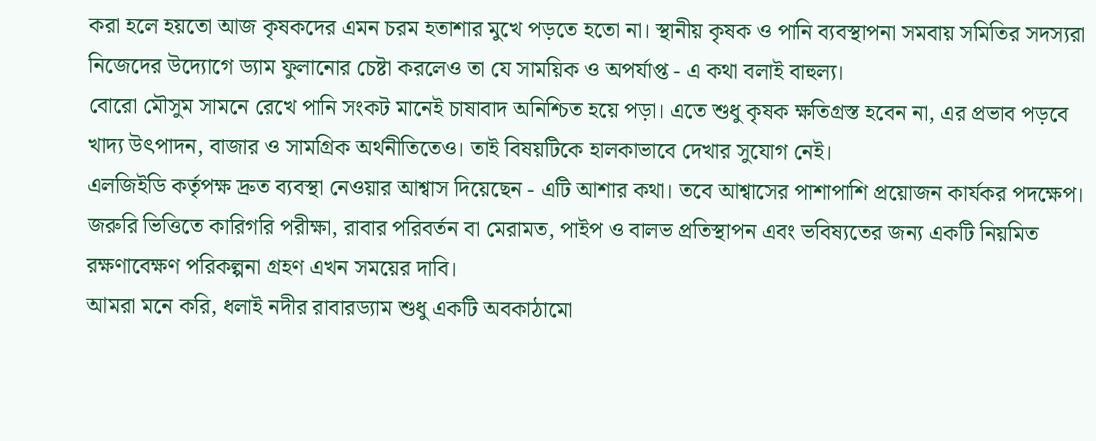করা হলে হয়তো আজ কৃষকদের এমন চরম হতাশার মুখে পড়তে হতো না। স্থানীয় কৃষক ও পানি ব্যবস্থাপনা সমবায় সমিতির সদস্যরা নিজেদের উদ্যোগে ড্যাম ফুলানোর চেষ্টা করলেও তা যে সাময়িক ও অপর্যাপ্ত - এ কথা বলাই বাহুল্য।
বোরো মৌসুম সামনে রেখে পানি সংকট মানেই চাষাবাদ অনিশ্চিত হয়ে পড়া। এতে শুধু কৃষক ক্ষতিগ্রস্ত হবেন না, এর প্রভাব পড়বে খাদ্য উৎপাদন, বাজার ও সামগ্রিক অর্থনীতিতেও। তাই বিষয়টিকে হালকাভাবে দেখার সুযোগ নেই।
এলজিইডি কর্তৃপক্ষ দ্রুত ব্যবস্থা নেওয়ার আশ্বাস দিয়েছেন - এটি আশার কথা। তবে আশ্বাসের পাশাপাশি প্রয়োজন কার্যকর পদক্ষেপ। জরুরি ভিত্তিতে কারিগরি পরীক্ষা, রাবার পরিবর্তন বা মেরামত, পাইপ ও বালভ প্রতিস্থাপন এবং ভবিষ্যতের জন্য একটি নিয়মিত রক্ষণাবেক্ষণ পরিকল্পনা গ্রহণ এখন সময়ের দাবি।
আমরা মনে করি, ধলাই নদীর রাবারড্যাম শুধু একটি অবকাঠামো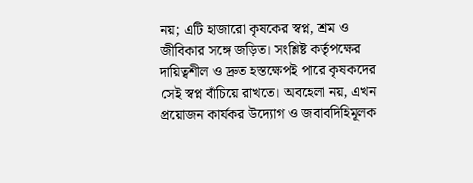নয়; এটি হাজারো কৃষকের স্বপ্ন, শ্রম ও জীবিকার সঙ্গে জড়িত। সংশ্লিষ্ট কর্তৃপক্ষের দায়িত্বশীল ও দ্রুত হস্তক্ষেপই পারে কৃষকদের সেই স্বপ্ন বাঁচিয়ে রাখতে। অবহেলা নয়, এখন প্রয়োজন কার্যকর উদ্যোগ ও জবাবদিহিমূলক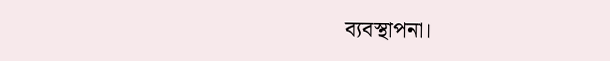ব্যবস্থাপনা।